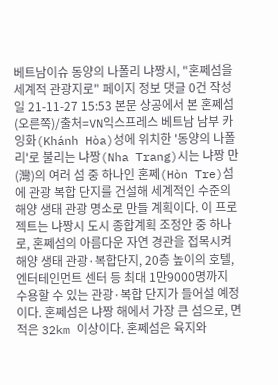베트남이슈 동양의 나폴리 냐짱시, "혼쩨섬을 세계적 관광지로" 페이지 정보 댓글 0건 작성일 21-11-27 15:53 본문 상공에서 본 혼쩨섬(오른쪽)/출처=VN익스프레스 베트남 남부 카잉화(Khánh Hòa)성에 위치한 '동양의 나폴리'로 불리는 냐짱(Nha Trang)시는 냐짱 만(灣)의 여러 섬 중 하나인 혼쩨(Hòn Tre)섬에 관광 복합 단지를 건설해 세계적인 수준의 해양 생태 관광 명소로 만들 계획이다. 이 프로젝트는 냐짱시 도시 종합계획 조정안 중 하나로, 혼쩨섬의 아름다운 자연 경관을 접목시켜 해양 생태 관광·복합단지, 20층 높이의 호텔, 엔터테인먼트 센터 등 최대 1만9000명까지 수용할 수 있는 관광·복합 단지가 들어설 예정이다. 혼쩨섬은 냐짱 해에서 가장 큰 섬으로, 면적은 32km 이상이다. 혼쩨섬은 육지와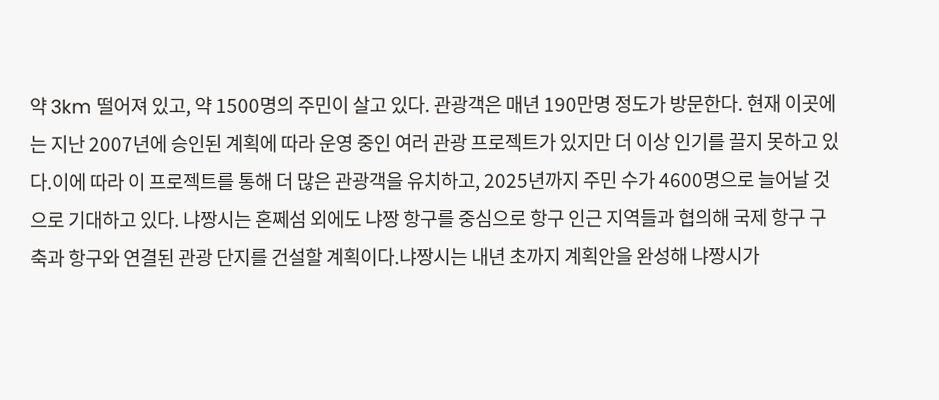약 3km 떨어져 있고, 약 1500명의 주민이 살고 있다. 관광객은 매년 190만명 정도가 방문한다. 현재 이곳에는 지난 2007년에 승인된 계획에 따라 운영 중인 여러 관광 프로젝트가 있지만 더 이상 인기를 끌지 못하고 있다.이에 따라 이 프로젝트를 통해 더 많은 관광객을 유치하고, 2025년까지 주민 수가 4600명으로 늘어날 것으로 기대하고 있다. 냐짱시는 혼쩨섬 외에도 냐짱 항구를 중심으로 항구 인근 지역들과 협의해 국제 항구 구축과 항구와 연결된 관광 단지를 건설할 계획이다.냐짱시는 내년 초까지 계획안을 완성해 냐짱시가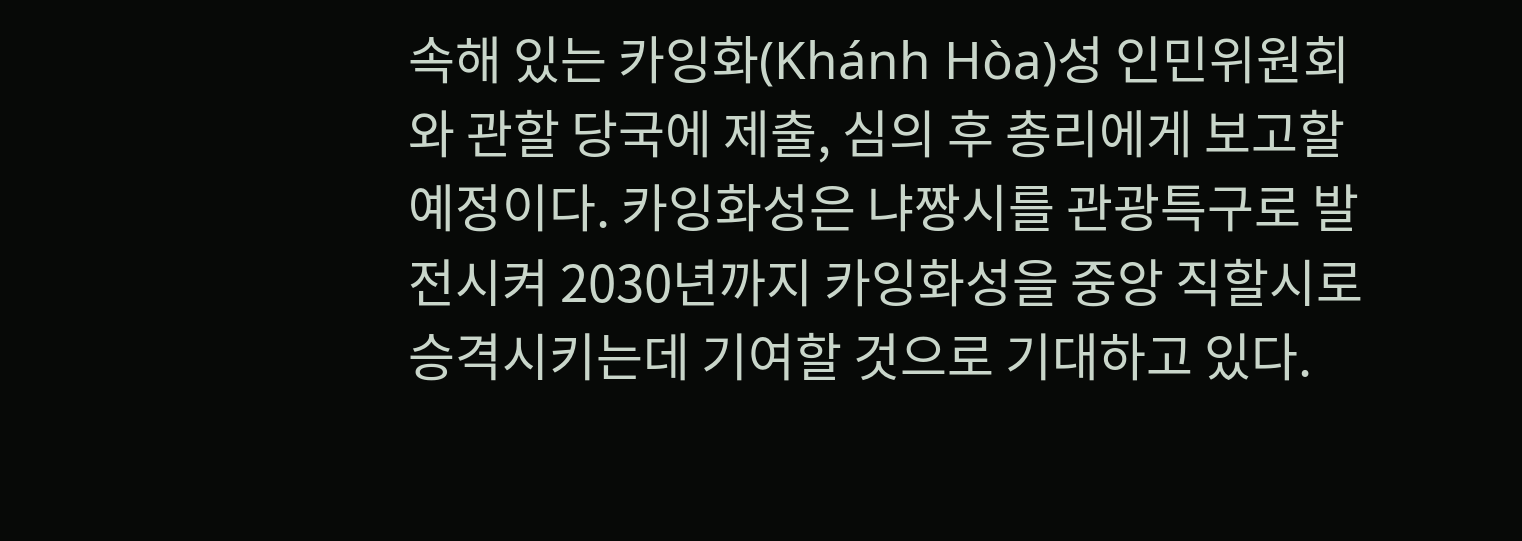속해 있는 카잉화(Khánh Hòa)성 인민위원회와 관할 당국에 제출, 심의 후 총리에게 보고할 예정이다. 카잉화성은 냐짱시를 관광특구로 발전시켜 2030년까지 카잉화성을 중앙 직할시로 승격시키는데 기여할 것으로 기대하고 있다.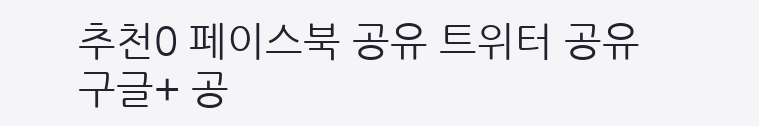추천0 페이스북 공유 트위터 공유 구글+ 공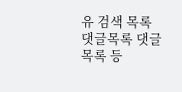유 검색 목록 댓글목록 댓글목록 등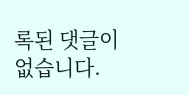록된 댓글이 없습니다.